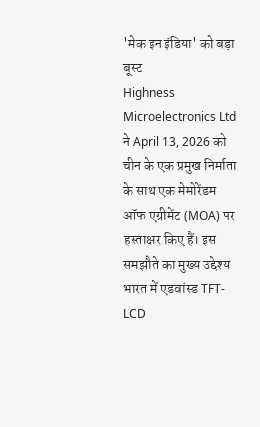'मेक इन इंडिया' को बड़ा बूस्ट
Highness Microelectronics Ltd ने April 13, 2026 को चीन के एक प्रमुख निर्माता के साथ एक मेमोरेंडम ऑफ एग्रीमेंट (MOA) पर हस्ताक्षर किए हैं। इस समझौते का मुख्य उद्देश्य भारत में एडवांस्ड TFT-LCD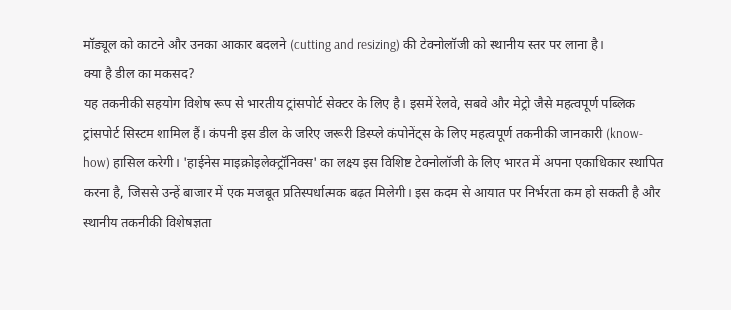मॉड्यूल को काटने और उनका आकार बदलने (cutting and resizing) की टेक्नोलॉजी को स्थानीय स्तर पर लाना है।
क्या है डील का मकसद?
यह तकनीकी सहयोग विशेष रूप से भारतीय ट्रांसपोर्ट सेक्टर के लिए है। इसमें रेलवे, सबवे और मेट्रो जैसे महत्वपूर्ण पब्लिक ट्रांसपोर्ट सिस्टम शामिल हैं। कंपनी इस डील के जरिए जरूरी डिस्प्ले कंपोनेंट्स के लिए महत्वपूर्ण तकनीकी जानकारी (know-how) हासिल करेगी। 'हाईनेस माइक्रोइलेक्ट्रॉनिक्स' का लक्ष्य इस विशिष्ट टेक्नोलॉजी के लिए भारत में अपना एकाधिकार स्थापित करना है, जिससे उन्हें बाजार में एक मजबूत प्रतिस्पर्धात्मक बढ़त मिलेगी। इस कदम से आयात पर निर्भरता कम हो सकती है और स्थानीय तकनीकी विशेषज्ञता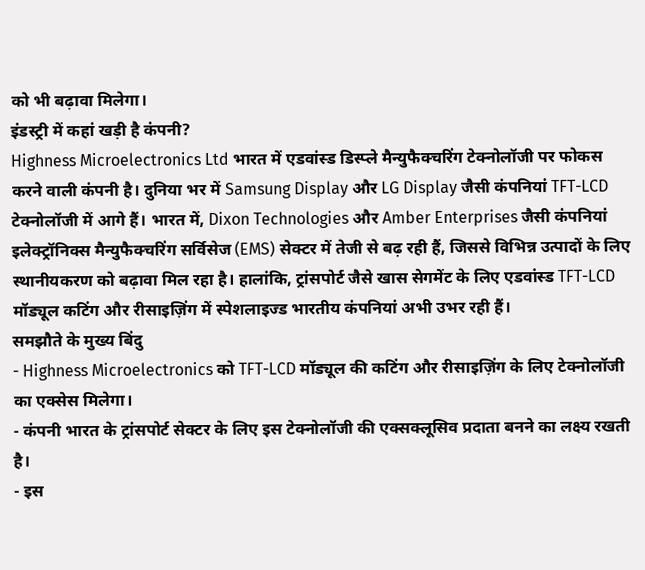को भी बढ़ावा मिलेगा।
इंडस्ट्री में कहां खड़ी है कंपनी?
Highness Microelectronics Ltd भारत में एडवांस्ड डिस्प्ले मैन्युफैक्चरिंग टेक्नोलॉजी पर फोकस करने वाली कंपनी है। दुनिया भर में Samsung Display और LG Display जैसी कंपनियां TFT-LCD टेक्नोलॉजी में आगे हैं। भारत में, Dixon Technologies और Amber Enterprises जैसी कंपनियां इलेक्ट्रॉनिक्स मैन्युफैक्चरिंग सर्विसेज (EMS) सेक्टर में तेजी से बढ़ रही हैं, जिससे विभिन्न उत्पादों के लिए स्थानीयकरण को बढ़ावा मिल रहा है। हालांकि, ट्रांसपोर्ट जैसे खास सेगमेंट के लिए एडवांस्ड TFT-LCD मॉड्यूल कटिंग और रीसाइज़िंग में स्पेशलाइज्ड भारतीय कंपनियां अभी उभर रही हैं।
समझौते के मुख्य बिंदु
- Highness Microelectronics को TFT-LCD मॉड्यूल की कटिंग और रीसाइज़िंग के लिए टेक्नोलॉजी का एक्सेस मिलेगा।
- कंपनी भारत के ट्रांसपोर्ट सेक्टर के लिए इस टेक्नोलॉजी की एक्सक्लूसिव प्रदाता बनने का लक्ष्य रखती है।
- इस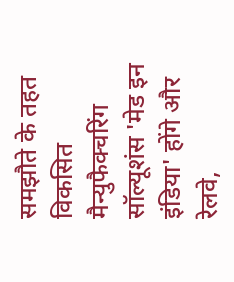समझौते के तहत विकसित मैन्युफैक्चरिंग सॉल्यूशंस 'मेड इन इंडिया' होंगे और रेलवे,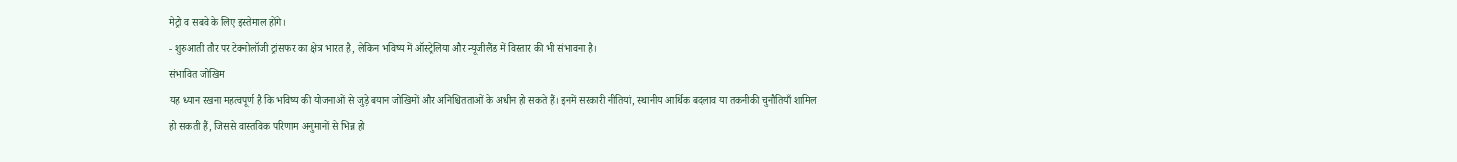मेट्रो व सबवे के लिए इस्तेमाल होंगे।
- शुरुआती तौर पर टेक्नोलॉजी ट्रांसफर का क्षेत्र भारत है, लेकिन भविष्य में ऑस्ट्रेलिया और न्यूजीलैंड में विस्तार की भी संभावना है।
संभावित जोखिम
यह ध्यान रखना महत्वपूर्ण है कि भविष्य की योजनाओं से जुड़े बयान जोखिमों और अनिश्चितताओं के अधीन हो सकते हैं। इनमें सरकारी नीतियां, स्थानीय आर्थिक बदलाव या तकनीकी चुनौतियाँ शामिल हो सकती हैं, जिससे वास्तविक परिणाम अनुमानों से भिन्न हो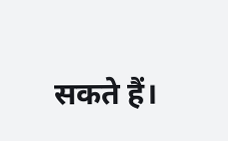सकते हैं।